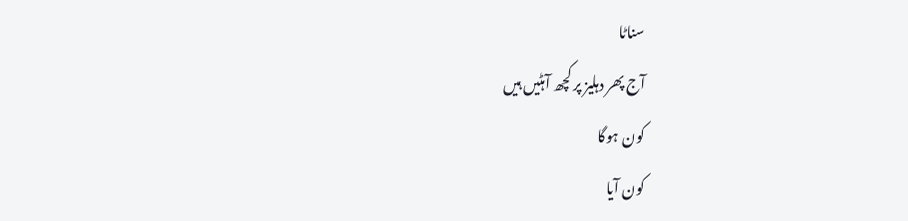سناٹا
آج پھر دہلیز پر کچھ آہٹیں ہیں
کون ہوگا
کون آیا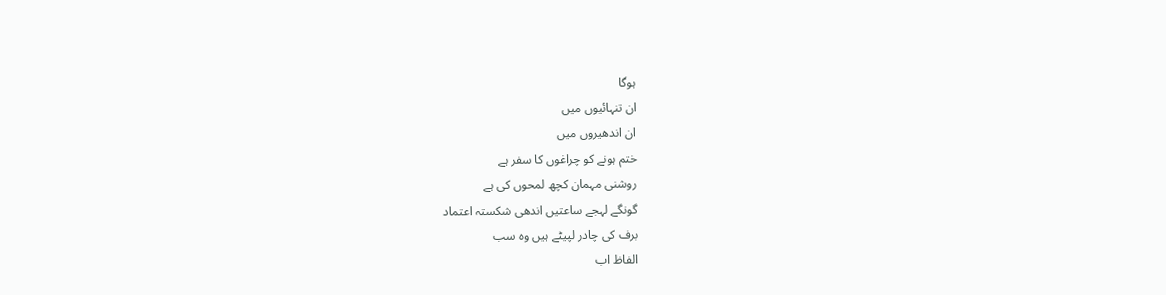ہوگا
ان تنہائیوں میں
ان اندھیروں میں
ختم ہونے کو چراغوں کا سفر ہے
روشنی مہمان کچھ لمحوں کی ہے
گونگے لہجے ساعتیں اندھی شکستہ اعتماد
برف کی چادر لپیٹے ہیں وہ سب
الفاظ اب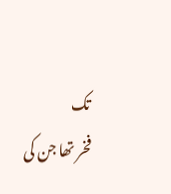تک
فخر تھا جن کی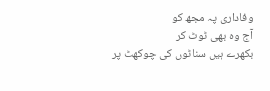وفاداری پہ مجھ کو
آج وہ بھی ٹوٹ کر
بکھرے ہیں سناٹوں کی چوکھٹ پر